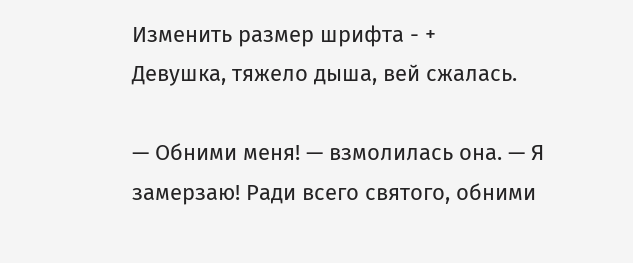Изменить размер шрифта - +
Девушка, тяжело дыша, вей сжалась.

— Обними меня! — взмолилась она. — Я замерзаю! Ради всего святого, обними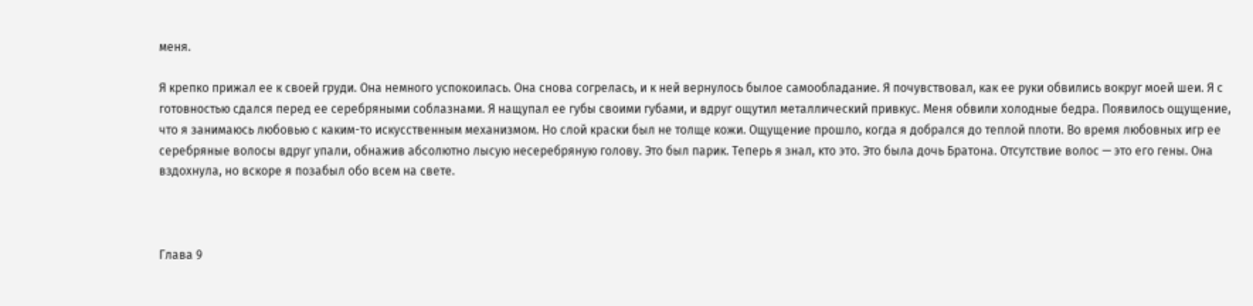меня.

Я крепко прижал ее к своей груди. Она немного успокоилась. Она снова согрелась, и к ней вернулось былое самообладание. Я почувствовал, как ее руки обвились вокруг моей шеи. Я с готовностью сдался перед ее серебряными соблазнами. Я нащупал ее губы своими губами, и вдруг ощутил металлический привкус. Меня обвили холодные бедра. Появилось ощущение, что я занимаюсь любовью с каким-то искусственным механизмом. Но слой краски был не толще кожи. Ощущение прошло, когда я добрался до теплой плоти. Во время любовных игр ее серебряные волосы вдруг упали, обнажив абсолютно лысую несеребряную голову. Это был парик. Теперь я знал, кто это. Это была дочь Братона. Отсутствие волос — это его гены. Она вздохнула, но вскоре я позабыл обо всем на свете.



Глава 9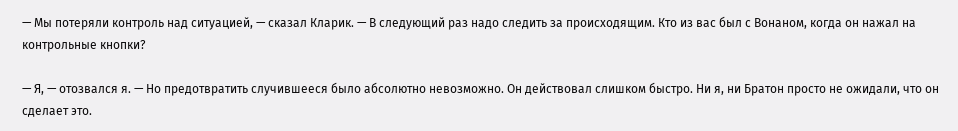— Мы потеряли контроль над ситуацией, — сказал Кларик. — В следующий раз надо следить за происходящим. Кто из вас был с Вонаном, когда он нажал на контрольные кнопки?

— Я, — отозвался я. — Но предотвратить случившееся было абсолютно невозможно. Он действовал слишком быстро. Ни я, ни Братон просто не ожидали, что он сделает это.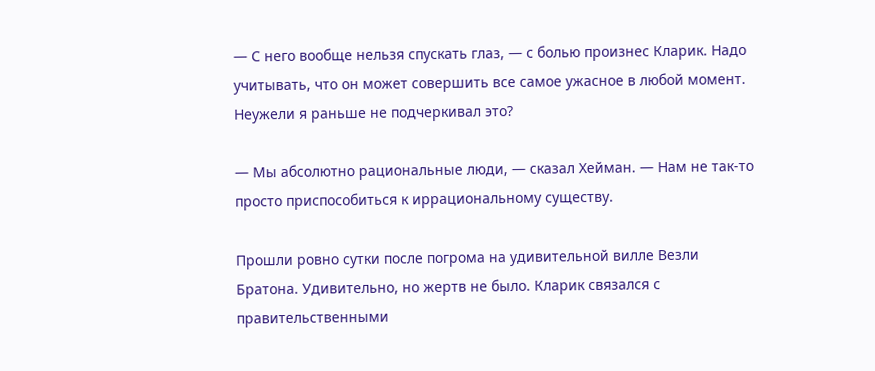— С него вообще нельзя спускать глаз, — с болью произнес Кларик. Надо учитывать, что он может совершить все самое ужасное в любой момент. Неужели я раньше не подчеркивал это?

— Мы абсолютно рациональные люди, — сказал Хейман. — Нам не так-то просто приспособиться к иррациональному существу.

Прошли ровно сутки после погрома на удивительной вилле Везли Братона. Удивительно, но жертв не было. Кларик связался с правительственными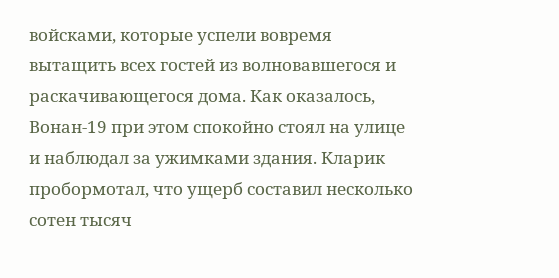войсками, которые успели вовремя вытащить всех гостей из волновавшегося и раскачивающегося дома. Как оказалось, Вонан-19 при этом спокойно стоял на улице и наблюдал за ужимками здания. Кларик пробормотал, что ущерб составил несколько сотен тысяч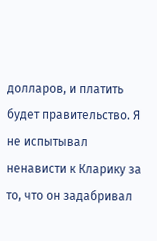долларов, и платить будет правительство. Я не испытывал ненависти к Кларику за то, что он задабривал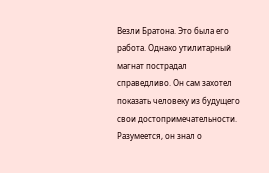Везли Братона. Это была его работа. Однако утилитарный магнат пострадал справедливо. Он сам захотел показать человеку из будущего свои достопримечательности. Разумеется, он знал о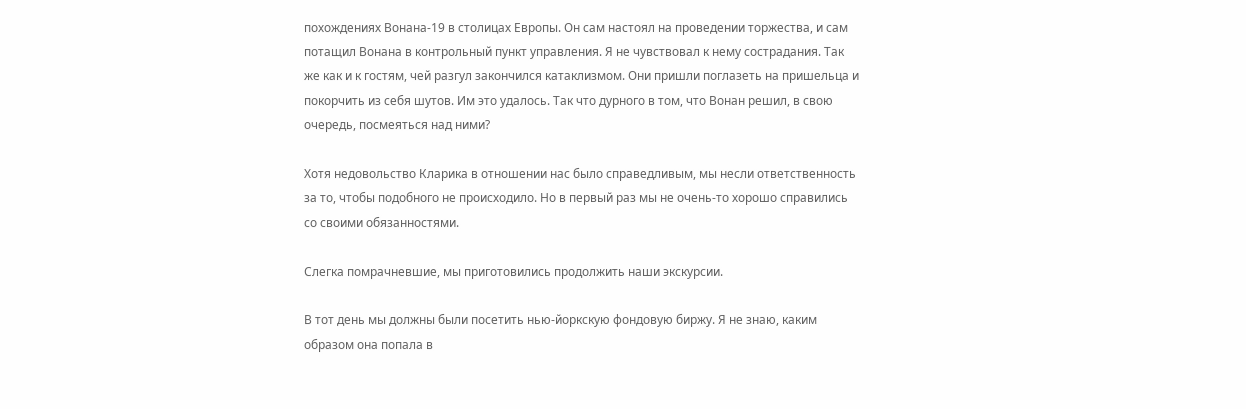похождениях Вонана-19 в столицах Европы. Он сам настоял на проведении торжества, и сам потащил Вонана в контрольный пункт управления. Я не чувствовал к нему сострадания. Так же как и к гостям, чей разгул закончился катаклизмом. Они пришли поглазеть на пришельца и покорчить из себя шутов. Им это удалось. Так что дурного в том, что Вонан решил, в свою очередь, посмеяться над ними?

Хотя недовольство Кларика в отношении нас было справедливым, мы несли ответственность за то, чтобы подобного не происходило. Но в первый раз мы не очень-то хорошо справились со своими обязанностями.

Слегка помрачневшие, мы приготовились продолжить наши экскурсии.

В тот день мы должны были посетить нью-йоркскую фондовую биржу. Я не знаю, каким образом она попала в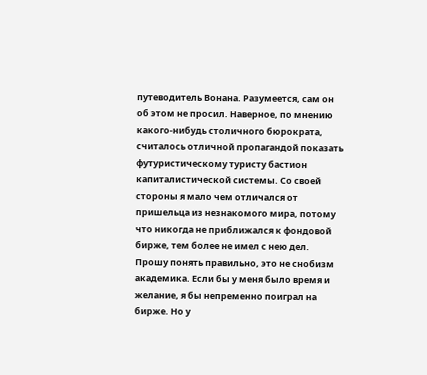путеводитель Вонана. Разумеется, сам он об этом не просил. Наверное, по мнению какого-нибудь столичного бюрократа, считалось отличной пропагандой показать футуристическому туристу бастион капиталистической системы. Со своей стороны я мало чем отличался от пришельца из незнакомого мира, потому что никогда не приближался к фондовой бирже, тем более не имел с нею дел. Прошу понять правильно, это не снобизм академика. Если бы у меня было время и желание, я бы непременно поиграл на бирже. Но у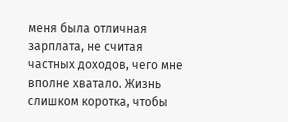меня была отличная зарплата, не считая частных доходов, чего мне вполне хватало. Жизнь слишком коротка, чтобы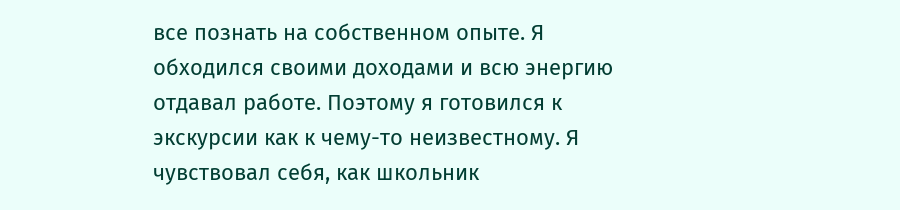все познать на собственном опыте. Я обходился своими доходами и всю энергию отдавал работе. Поэтому я готовился к экскурсии как к чему-то неизвестному. Я чувствовал себя, как школьник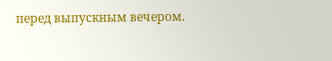перед выпускным вечером.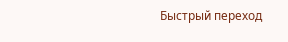Быстрый переход